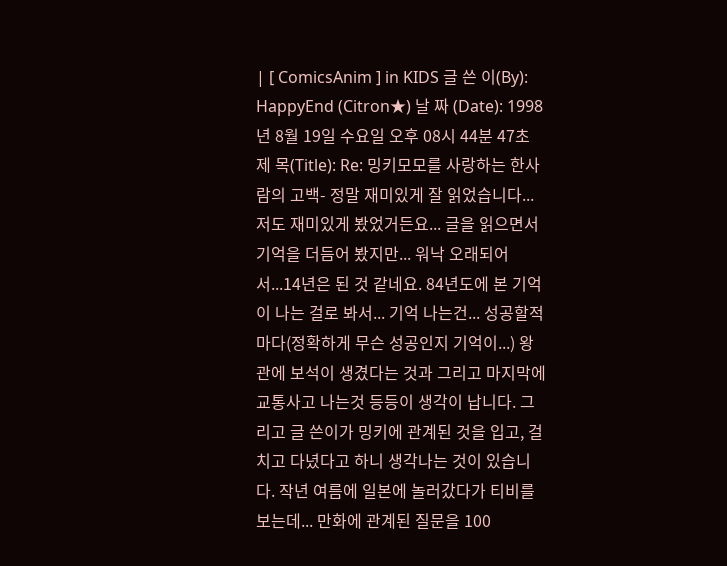| [ ComicsAnim ] in KIDS 글 쓴 이(By): HappyEnd (Citron★) 날 짜 (Date): 1998년 8월 19일 수요일 오후 08시 44분 47초 제 목(Title): Re: 밍키모모를 사랑하는 한사람의 고백- 정말 재미있게 잘 읽었습니다... 저도 재미있게 봤었거든요... 글을 읽으면서 기억을 더듬어 봤지만... 워낙 오래되어서...14년은 된 것 같네요. 84년도에 본 기억이 나는 걸로 봐서... 기억 나는건... 성공할적마다(정확하게 무슨 성공인지 기억이...) 왕관에 보석이 생겼다는 것과 그리고 마지막에 교통사고 나는것 등등이 생각이 납니다. 그리고 글 쓴이가 밍키에 관계된 것을 입고, 걸치고 다녔다고 하니 생각나는 것이 있습니다. 작년 여름에 일본에 놀러갔다가 티비를 보는데... 만화에 관계된 질문을 100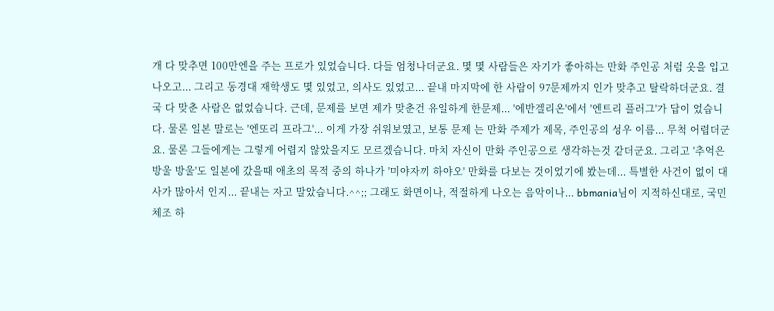개 다 맞추면 100만엔을 주는 프로가 있었습니다. 다들 엄청나더군요. 몇 몇 사람들은 자기가 좋아하는 만화 주인공 처럼 옷을 입고 나오고... 그리고 동경대 재학생도 몇 있었고, 의사도 있었고... 끝내 마지막에 한 사람이 97문제까지 인가 맞추고 탈락하더군요. 결국 다 맞춘 사람은 없었습니다. 근데, 문제를 보면 제가 맞춘건 유일하게 한문제... '에반겔리온'에서 '엔트리 플러그'가 답이 었습니다. 물론 일본 말로는 '엔또리 프라그'... 이게 가장 쉬워보였고, 보통 문제 는 만화 주제가 제목, 주인공의 성우 이름... 무척 어렵더군요. 물론 그들에게는 그렇게 어렵지 않았을지도 모르겠습니다. 마치 자신이 만화 주인공으로 생각하는것 같더군요. 그리고 '추억은 방울 방울'도 일본에 갔을때 애초의 목적 중의 하나가 '미야자끼 하야오' 만화를 다보는 것이었기에 봤는데... 특별한 사건이 없이 대사가 많아서 인지... 끝내는 자고 말았습니다.^^;; 그래도 화면이나, 적절하게 나오는 음악이나... bbmania님이 지적하신대로, 국민 체조 하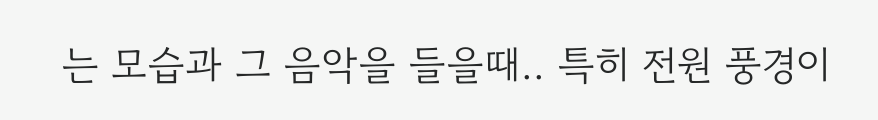는 모습과 그 음악을 들을때.. 특히 전원 풍경이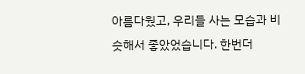아름다웠고, 우리들 사는 모습과 비슷해서 좋았었습니다. 한번더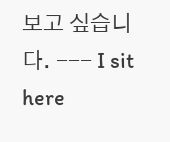보고 싶습니다. --- I sit here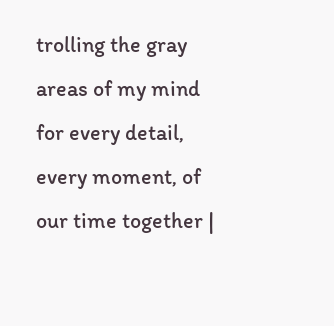trolling the gray areas of my mind for every detail, every moment, of our time together |